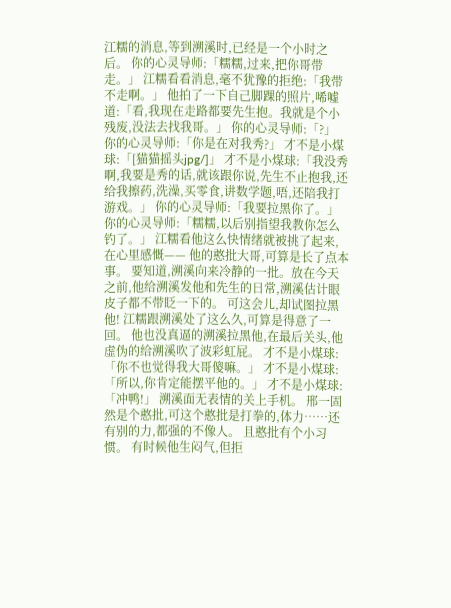江糯的消息,等到溯溪时,已经是一个小时之后。 你的心灵导师:「糯糯,过来,把你哥带走。」 江糯看看消息,毫不犹豫的拒绝:「我带不走啊。」 他拍了一下自己脚踝的照片,唏嘘道:「看,我现在走路都要先生抱。我就是个小残废,没法去找我哥。」 你的心灵导师:「?」 你的心灵导师:「你是在对我秀?」 才不是小煤球:「[猫猫摇头jpg/]」 才不是小煤球:「我没秀啊,我要是秀的话,就该跟你说,先生不止抱我,还给我擦药,洗澡,买零食,讲数学题,唔,还陪我打游戏。」 你的心灵导师:「我要拉黑你了。」 你的心灵导师:「糯糯,以后别指望我教你怎么钓了。」 江糯看他这么快情绪就被挑了起来,在心里感慨—— 他的憨批大哥,可算是长了点本事。 要知道,溯溪向来冷静的一批。放在今天之前,他给溯溪发他和先生的日常,溯溪估计眼皮子都不带眨一下的。 可这会儿,却试图拉黑他! 江糯跟溯溪处了这么久,可算是得意了一回。 他也没真逼的溯溪拉黑他,在最后关头,他虚伪的给溯溪吹了波彩虹屁。 才不是小煤球:「你不也觉得我大哥傻嘛。」 才不是小煤球:「所以,你肯定能摆平他的。」 才不是小煤球:「冲鸭!」 溯溪面无表情的关上手机。 邢一固然是个憨批,可这个憨批是打拳的,体力……还有别的力,都强的不像人。 且憨批有个小习惯。 有时候他生闷气,但拒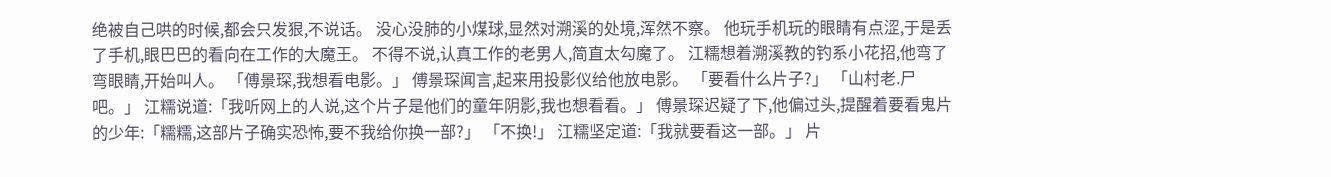绝被自己哄的时候,都会只发狠,不说话。 没心没肺的小煤球,显然对溯溪的处境,浑然不察。 他玩手机玩的眼睛有点涩,于是丢了手机,眼巴巴的看向在工作的大魔王。 不得不说,认真工作的老男人,简直太勾魔了。 江糯想着溯溪教的钓系小花招,他弯了弯眼睛,开始叫人。 「傅景琛,我想看电影。」 傅景琛闻言,起来用投影仪给他放电影。 「要看什么片子?」 「山村老.尸吧。」 江糯说道:「我听网上的人说,这个片子是他们的童年阴影,我也想看看。」 傅景琛迟疑了下,他偏过头,提醒着要看鬼片的少年:「糯糯,这部片子确实恐怖,要不我给你换一部?」 「不换!」 江糯坚定道:「我就要看这一部。」 片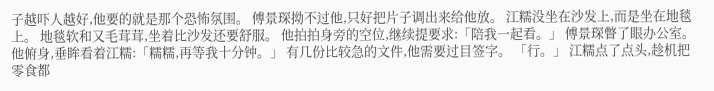子越吓人越好,他要的就是那个恐怖氛围。 傅景琛拗不过他,只好把片子调出来给他放。 江糯没坐在沙发上,而是坐在地毯上。 地毯软和又毛茸茸,坐着比沙发还要舒服。 他拍拍身旁的空位,继续提要求:「陪我一起看。」 傅景琛瞥了眼办公室。 他俯身,垂眸看着江糯:「糯糯,再等我十分钟。」 有几份比较急的文件,他需要过目签字。 「行。」 江糯点了点头,趁机把零食都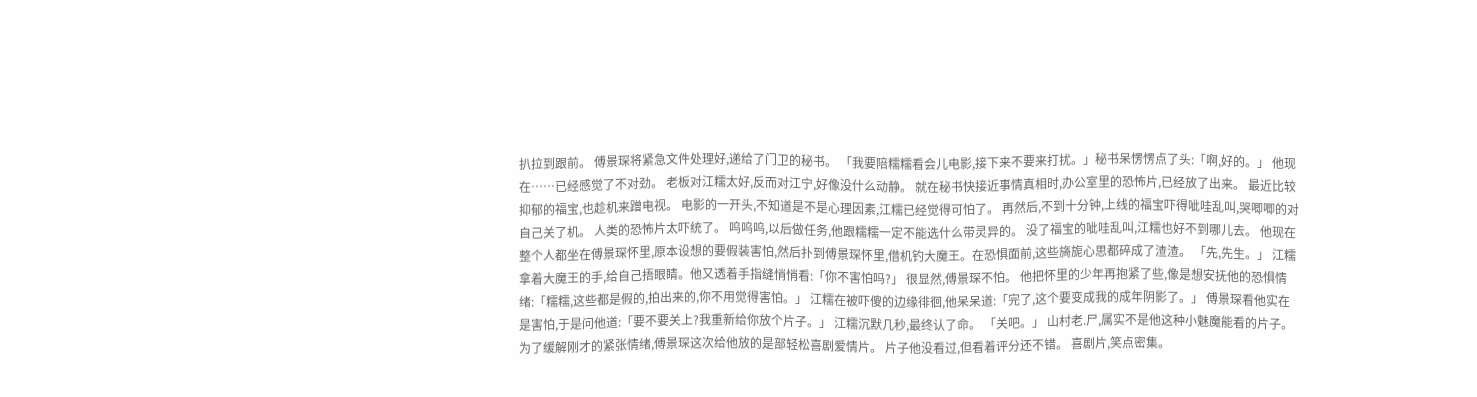扒拉到跟前。 傅景琛将紧急文件处理好,递给了门卫的秘书。 「我要陪糯糯看会儿电影,接下来不要来打扰。」秘书呆愣愣点了头:「啊,好的。」 他现在……已经感觉了不对劲。 老板对江糯太好,反而对江宁,好像没什么动静。 就在秘书快接近事情真相时,办公室里的恐怖片,已经放了出来。 最近比较抑郁的福宝,也趁机来蹭电视。 电影的一开头,不知道是不是心理因素,江糯已经觉得可怕了。 再然后,不到十分钟,上线的福宝吓得呲哇乱叫,哭唧唧的对自己关了机。 人类的恐怖片太吓统了。 呜呜呜,以后做任务,他跟糯糯一定不能选什么带灵异的。 没了福宝的呲哇乱叫,江糯也好不到哪儿去。 他现在整个人都坐在傅景琛怀里,原本设想的要假装害怕,然后扑到傅景琛怀里,借机钓大魔王。在恐惧面前,这些旖旎心思都碎成了渣渣。 「先,先生。」 江糯拿着大魔王的手,给自己捂眼睛。他又透着手指缝悄悄看:「你不害怕吗?」 很显然,傅景琛不怕。 他把怀里的少年再抱紧了些,像是想安抚他的恐惧情绪:「糯糯,这些都是假的,拍出来的,你不用觉得害怕。」 江糯在被吓傻的边缘徘徊,他呆呆道:「完了,这个要变成我的成年阴影了。」 傅景琛看他实在是害怕,于是问他道:「要不要关上?我重新给你放个片子。」 江糯沉默几秒,最终认了命。 「关吧。」 山村老.尸,属实不是他这种小魅魔能看的片子。 为了缓解刚才的紧张情绪,傅景琛这次给他放的是部轻松喜剧爱情片。 片子他没看过,但看着评分还不错。 喜剧片,笑点密集。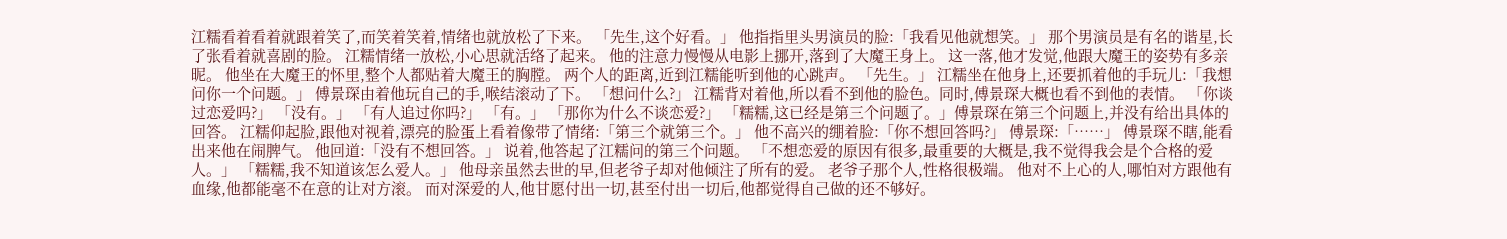江糯看着看着就跟着笑了,而笑着笑着,情绪也就放松了下来。 「先生,这个好看。」 他指指里头男演员的脸:「我看见他就想笑。」 那个男演员是有名的谐星,长了张看着就喜剧的脸。 江糯情绪一放松,小心思就活络了起来。 他的注意力慢慢从电影上挪开,落到了大魔王身上。 这一落,他才发觉,他跟大魔王的姿势有多亲昵。 他坐在大魔王的怀里,整个人都贴着大魔王的胸膛。 两个人的距离,近到江糯能听到他的心跳声。 「先生。」 江糯坐在他身上,还要抓着他的手玩儿:「我想问你一个问题。」 傅景琛由着他玩自己的手,喉结滚动了下。 「想问什么?」 江糯背对着他,所以看不到他的脸色。同时,傅景琛大概也看不到他的表情。 「你谈过恋爱吗?」 「没有。」 「有人追过你吗?」 「有。」 「那你为什么不谈恋爱?」 「糯糯,这已经是第三个问题了。」傅景琛在第三个问题上,并没有给出具体的回答。 江糯仰起脸,跟他对视着,漂亮的脸蛋上看着像带了情绪:「第三个就第三个。」 他不高兴的绷着脸:「你不想回答吗?」 傅景琛:「……」 傅景琛不瞎,能看出来他在闹脾气。 他回道:「没有不想回答。」 说着,他答起了江糯问的第三个问题。 「不想恋爱的原因有很多,最重要的大概是,我不觉得我会是个合格的爱人。」 「糯糯,我不知道该怎么爱人。」 他母亲虽然去世的早,但老爷子却对他倾注了所有的爱。 老爷子那个人,性格很极端。 他对不上心的人,哪怕对方跟他有血缘,他都能毫不在意的让对方滚。 而对深爱的人,他甘愿付出一切,甚至付出一切后,他都觉得自己做的还不够好。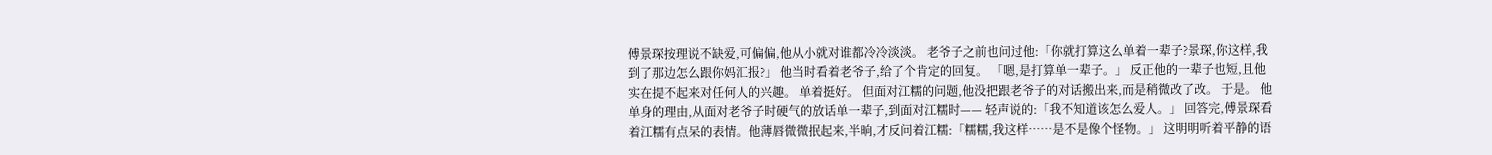傅景琛按理说不缺爱,可偏偏,他从小就对谁都冷冷淡淡。 老爷子之前也问过他:「你就打算这么单着一辈子?景琛,你这样,我到了那边怎么跟你妈汇报?」 他当时看着老爷子,给了个肯定的回复。 「嗯,是打算单一辈子。」 反正他的一辈子也短,且他实在提不起来对任何人的兴趣。 单着挺好。 但面对江糯的问题,他没把跟老爷子的对话搬出来,而是稍微改了改。 于是。 他单身的理由,从面对老爷子时硬气的放话单一辈子,到面对江糯时—— 轻声说的:「我不知道该怎么爱人。」 回答完,傅景琛看着江糯有点呆的表情。他薄唇微微抿起来,半晌,才反问着江糯:「糯糯,我这样……是不是像个怪物。」 这明明听着平静的语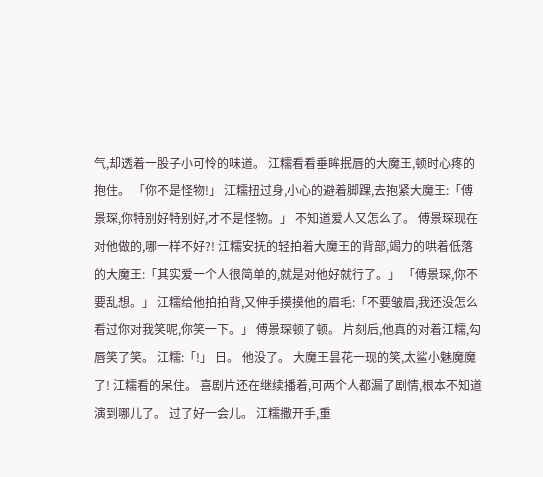气,却透着一股子小可怜的味道。 江糯看看垂眸抿唇的大魔王,顿时心疼的抱住。 「你不是怪物!」 江糯扭过身,小心的避着脚踝,去抱紧大魔王:「傅景琛,你特别好特别好,才不是怪物。」 不知道爱人又怎么了。 傅景琛现在对他做的,哪一样不好?! 江糯安抚的轻拍着大魔王的背部,竭力的哄着低落的大魔王:「其实爱一个人很简单的,就是对他好就行了。」 「傅景琛,你不要乱想。」 江糯给他拍拍背,又伸手摸摸他的眉毛:「不要皱眉,我还没怎么看过你对我笑呢,你笑一下。」 傅景琛顿了顿。 片刻后,他真的对着江糯,勾唇笑了笑。 江糯:「!」 日。 他没了。 大魔王昙花一现的笑,太鲨小魅魔魔了! 江糯看的呆住。 喜剧片还在继续播着,可两个人都漏了剧情,根本不知道演到哪儿了。 过了好一会儿。 江糯撒开手,重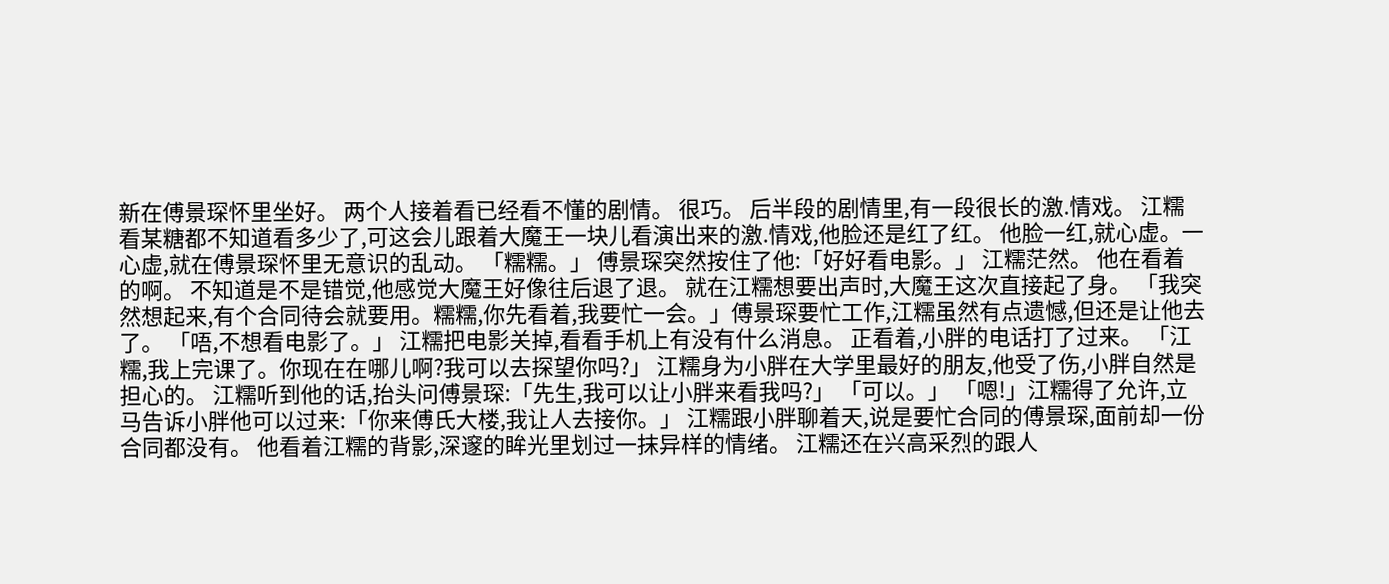新在傅景琛怀里坐好。 两个人接着看已经看不懂的剧情。 很巧。 后半段的剧情里,有一段很长的激.情戏。 江糯看某糖都不知道看多少了,可这会儿跟着大魔王一块儿看演出来的激.情戏,他脸还是红了红。 他脸一红,就心虚。一心虚,就在傅景琛怀里无意识的乱动。 「糯糯。」 傅景琛突然按住了他:「好好看电影。」 江糯茫然。 他在看着的啊。 不知道是不是错觉,他感觉大魔王好像往后退了退。 就在江糯想要出声时,大魔王这次直接起了身。 「我突然想起来,有个合同待会就要用。糯糯,你先看着,我要忙一会。」傅景琛要忙工作,江糯虽然有点遗憾,但还是让他去了。 「唔,不想看电影了。」 江糯把电影关掉,看看手机上有没有什么消息。 正看着,小胖的电话打了过来。 「江糯,我上完课了。你现在在哪儿啊?我可以去探望你吗?」 江糯身为小胖在大学里最好的朋友,他受了伤,小胖自然是担心的。 江糯听到他的话,抬头问傅景琛:「先生,我可以让小胖来看我吗?」 「可以。」 「嗯!」江糯得了允许,立马告诉小胖他可以过来:「你来傅氏大楼,我让人去接你。」 江糯跟小胖聊着天,说是要忙合同的傅景琛,面前却一份合同都没有。 他看着江糯的背影,深邃的眸光里划过一抹异样的情绪。 江糯还在兴高采烈的跟人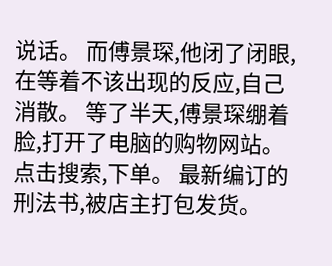说话。 而傅景琛,他闭了闭眼,在等着不该出现的反应,自己消散。 等了半天,傅景琛绷着脸,打开了电脑的购物网站。 点击搜索,下单。 最新编订的刑法书,被店主打包发货。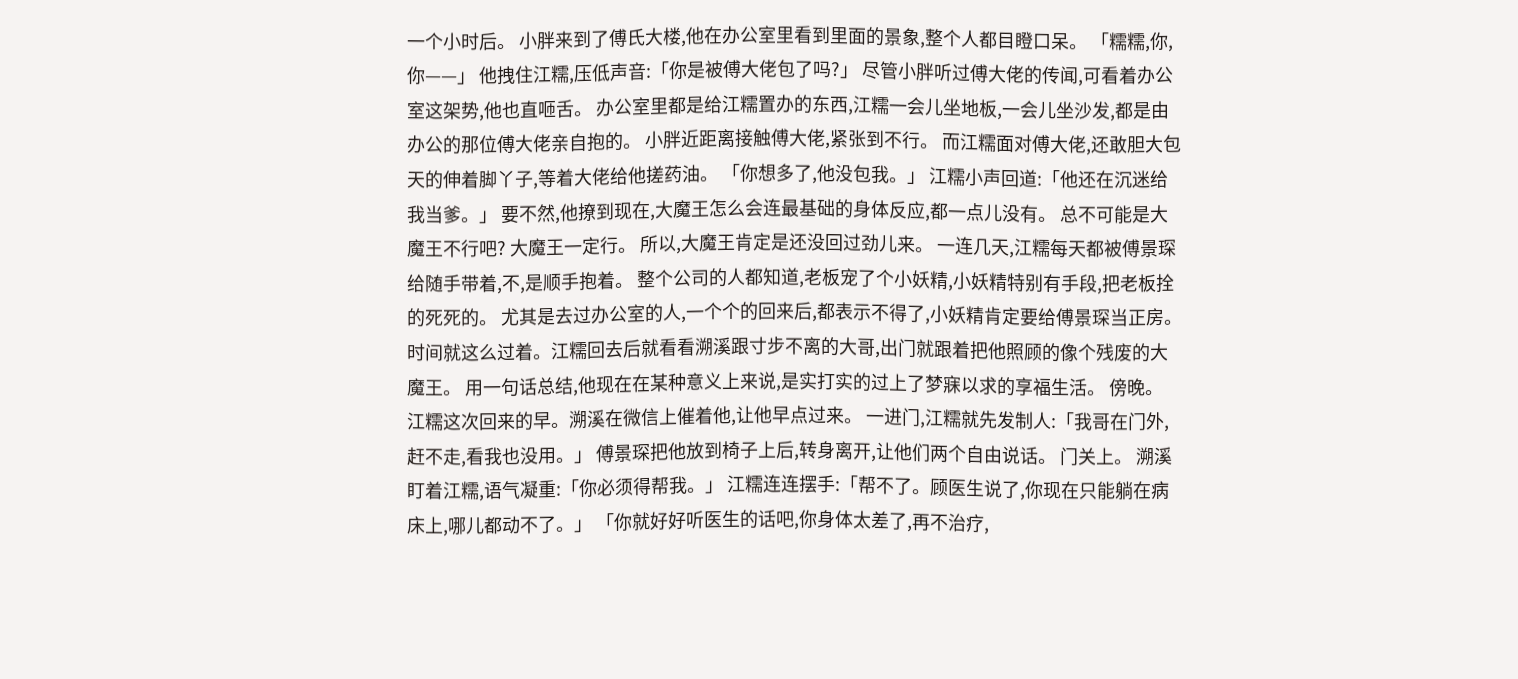一个小时后。 小胖来到了傅氏大楼,他在办公室里看到里面的景象,整个人都目瞪口呆。 「糯糯,你,你——」 他拽住江糯,压低声音:「你是被傅大佬包了吗?」 尽管小胖听过傅大佬的传闻,可看着办公室这架势,他也直咂舌。 办公室里都是给江糯置办的东西,江糯一会儿坐地板,一会儿坐沙发,都是由办公的那位傅大佬亲自抱的。 小胖近距离接触傅大佬,紧张到不行。 而江糯面对傅大佬,还敢胆大包天的伸着脚丫子,等着大佬给他搓药油。 「你想多了,他没包我。」 江糯小声回道:「他还在沉迷给我当爹。」 要不然,他撩到现在,大魔王怎么会连最基础的身体反应,都一点儿没有。 总不可能是大魔王不行吧? 大魔王一定行。 所以,大魔王肯定是还没回过劲儿来。 一连几天,江糯每天都被傅景琛给随手带着,不,是顺手抱着。 整个公司的人都知道,老板宠了个小妖精,小妖精特别有手段,把老板拴的死死的。 尤其是去过办公室的人,一个个的回来后,都表示不得了,小妖精肯定要给傅景琛当正房。 时间就这么过着。江糯回去后就看看溯溪跟寸步不离的大哥,出门就跟着把他照顾的像个残废的大魔王。 用一句话总结,他现在在某种意义上来说,是实打实的过上了梦寐以求的享福生活。 傍晚。 江糯这次回来的早。溯溪在微信上催着他,让他早点过来。 一进门,江糯就先发制人:「我哥在门外,赶不走,看我也没用。」 傅景琛把他放到椅子上后,转身离开,让他们两个自由说话。 门关上。 溯溪盯着江糯,语气凝重:「你必须得帮我。」 江糯连连摆手:「帮不了。顾医生说了,你现在只能躺在病床上,哪儿都动不了。」 「你就好好听医生的话吧,你身体太差了,再不治疗,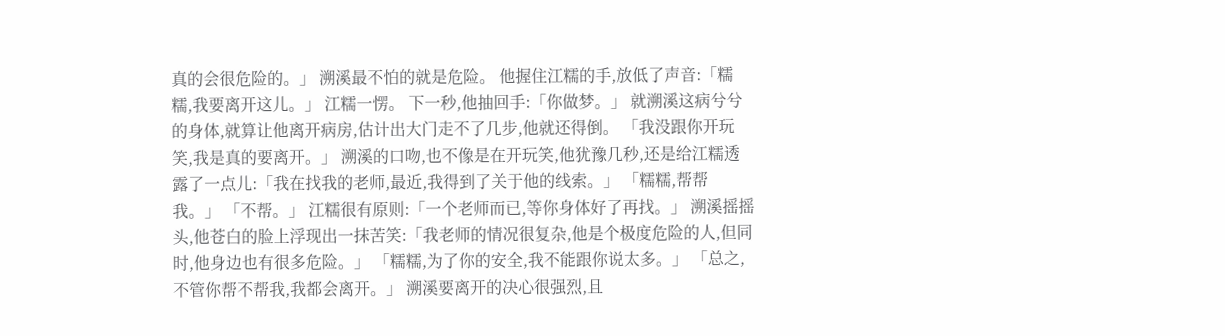真的会很危险的。」 溯溪最不怕的就是危险。 他握住江糯的手,放低了声音:「糯糯,我要离开这儿。」 江糯一愣。 下一秒,他抽回手:「你做梦。」 就溯溪这病兮兮的身体,就算让他离开病房,估计出大门走不了几步,他就还得倒。 「我没跟你开玩笑,我是真的要离开。」 溯溪的口吻,也不像是在开玩笑,他犹豫几秒,还是给江糯透露了一点儿:「我在找我的老师,最近,我得到了关于他的线索。」 「糯糯,帮帮我。」 「不帮。」 江糯很有原则:「一个老师而已,等你身体好了再找。」 溯溪摇摇头,他苍白的脸上浮现出一抹苦笑:「我老师的情况很复杂,他是个极度危险的人,但同时,他身边也有很多危险。」 「糯糯,为了你的安全,我不能跟你说太多。」 「总之,不管你帮不帮我,我都会离开。」 溯溪要离开的决心很强烈,且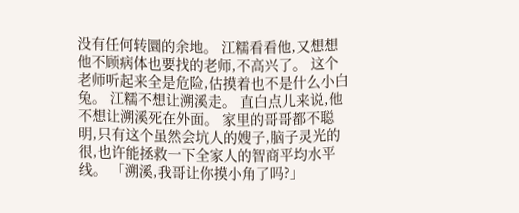没有任何转圜的余地。 江糯看看他,又想想他不顾病体也要找的老师,不高兴了。 这个老师听起来全是危险,估摸着也不是什么小白兔。 江糯不想让溯溪走。 直白点儿来说,他不想让溯溪死在外面。 家里的哥哥都不聪明,只有这个虽然会坑人的嫂子,脑子灵光的很,也许能拯救一下全家人的智商平均水平线。 「溯溪,我哥让你摸小角了吗?」